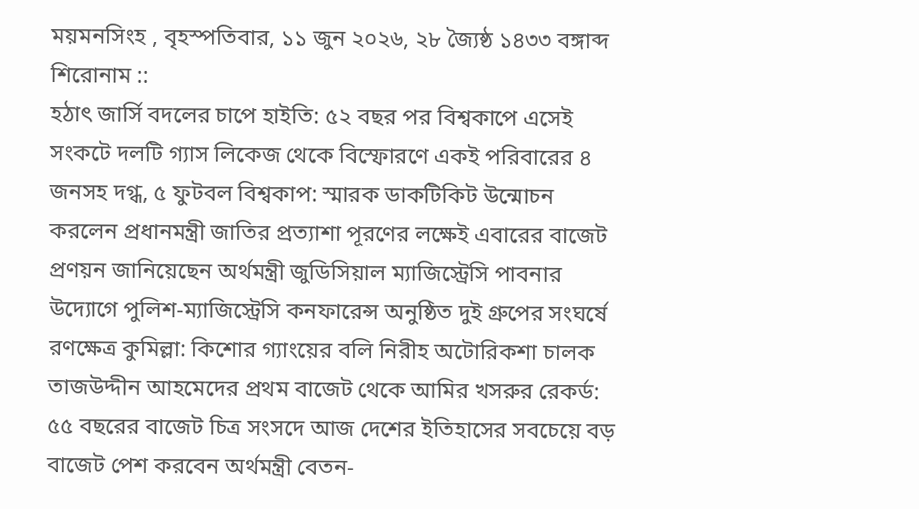ময়মনসিংহ , বৃহস্পতিবার, ১১ জুন ২০২৬, ২৮ জ্যৈষ্ঠ ১৪৩৩ বঙ্গাব্দ
শিরোনাম ::
হঠাৎ জার্সি বদলের চাপে হাইতি: ৫২ বছর পর বিশ্বকাপে এসেই সংকটে দলটি গ্যাস লিকেজ থেকে বিস্ফোরণে একই পরিবারের ৪ জনসহ দগ্ধ, ৫ ফুটবল বিশ্বকাপ: স্মারক ডাকটিকিট উন্মোচন করলেন প্রধানমন্ত্রী জাতির প্রত্যাশা পূরণের লক্ষেই এবারের বাজেট প্রণয়ন জানিয়েছেন অর্থমন্ত্রী জুডিসিয়াল ম্যাজিস্ট্রেসি পাবনার উদ্যোগে পুলিশ-ম্যাজিস্ট্রেসি কনফারেন্স অনুষ্ঠিত দুই গ্রুপের সংঘর্ষে রণক্ষেত্র কুমিল্লা: কিশোর গ্যাংয়ের বলি নিরীহ অটোরিকশা চালক তাজউদ্দীন আহমেদের প্রথম বাজেট থেকে আমির খসরুর রেকর্ড: ৫৫ বছরের বাজেট চিত্র সংসদে আজ দেশের ইতিহাসের সবচেয়ে বড় বাজেট পেশ করবেন অর্থমন্ত্রী বেতন-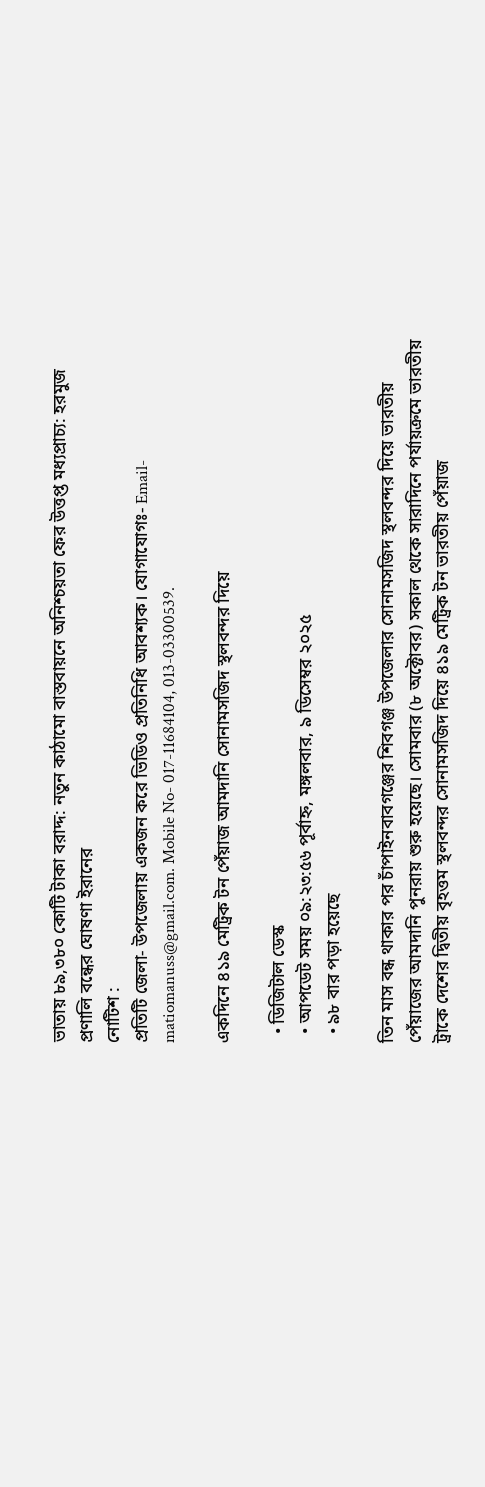ভাতায় ৮৯,৩৮০ কোটি টাকা বরাদ্দ: নতুন কাঠামো বাস্তবায়নে অনিশ্চয়তা ফের উত্তপ্ত মধ্যপ্রাচ্য: হরমুজ প্রণালি বন্ধের ঘোষণা ইরানের
নোটিশ :
প্রতিটি জেলা- উপজেলায় একজন করে ভিডিও প্রতিনিধি আবশ্যক। যোগাযোগঃ- Email- matiomanuss@gmail.com. Mobile No- 017-11684104, 013-03300539.

একদিনে ৪১৯ মেট্রিক টন পেঁয়াজ আমদানি সোনামসজিদ স্থলবন্দর দিয়ে

  • ডিজিটাল ডেস্ক
  • আপডেট সময় ০৯:২৩:৫৬ পূর্বাহ্ন, মঙ্গলবার, ৯ ডিসেম্বর ২০২৫
  • ৯৮ বার পড়া হয়েছে

তিন মাস বন্ধ থাকার পর চাঁপাইনবাবগঞ্জের শিবগঞ্জ উপজেলার সোনামসজিদ স্থলবন্দর দিয়ে ভারতীয় পেঁয়াজের আমদানি পুনরায় শুরু হয়েছে। সোমবার (৮ অক্টোবর) সকাল থেকে সারাদিনে পর্যায়ক্রমে ভারতীয় ট্রাকে দেশের দ্বিতীয় বৃহত্তম স্থলবন্দর সোনামসজিদ দিয়ে ৪১৯ মেট্রিক টন ভারতীয় পেঁয়াজ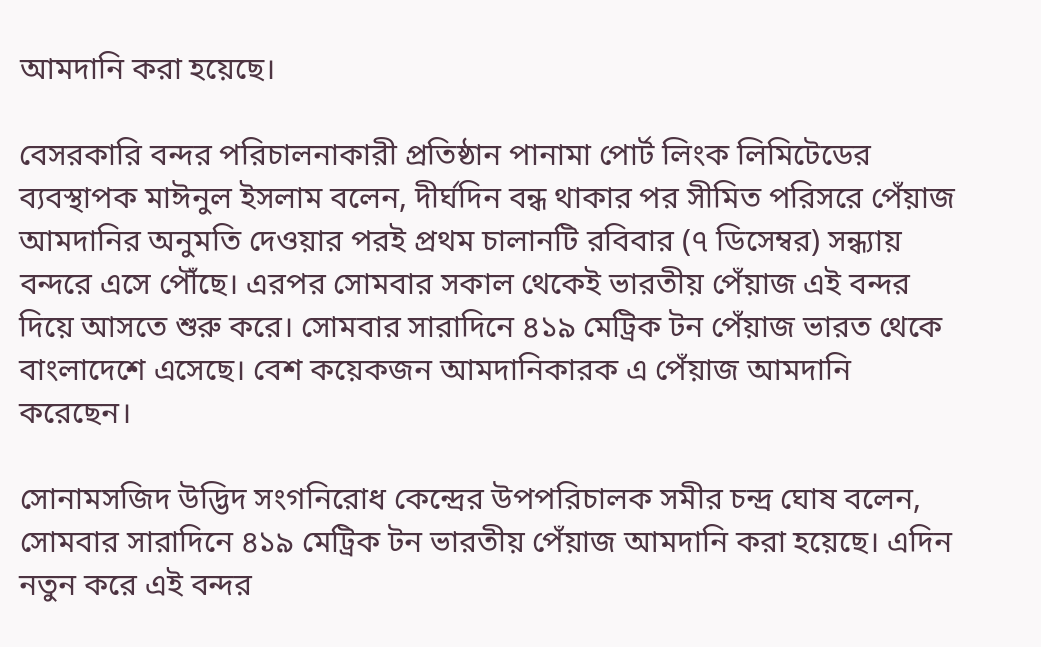আমদানি করা হয়েছে।

বেসরকারি বন্দর পরিচালনাকারী প্রতিষ্ঠান পানামা পোর্ট লিংক লিমিটেডের ব্যবস্থাপক মাঈনুল ইসলাম বলেন, দীর্ঘদিন বন্ধ থাকার পর সীমিত পরিসরে পেঁয়াজ আমদানির অনুমতি দেওয়ার পরই প্রথম চালানটি রবিবার (৭ ডিসেম্বর) সন্ধ্যায় বন্দরে এসে পৌঁছে। এরপর সোমবার সকাল থেকেই ভারতীয় পেঁয়াজ এই বন্দর দিয়ে আসতে শুরু করে। সোমবার সারাদিনে ৪১৯ মেট্রিক টন পেঁয়াজ ভারত থেকে বাংলাদেশে এসেছে। বেশ কয়েকজন আমদানিকারক এ পেঁয়াজ আমদানি করেছেন।

সোনামসজিদ উদ্ভিদ সংগনিরোধ কেন্দ্রের উপপরিচালক সমীর চন্দ্র ঘোষ বলেন, সোমবার সারাদিনে ৪১৯ মেট্রিক টন ভারতীয় পেঁয়াজ আমদানি করা হয়েছে। এদিন নতুন করে এই বন্দর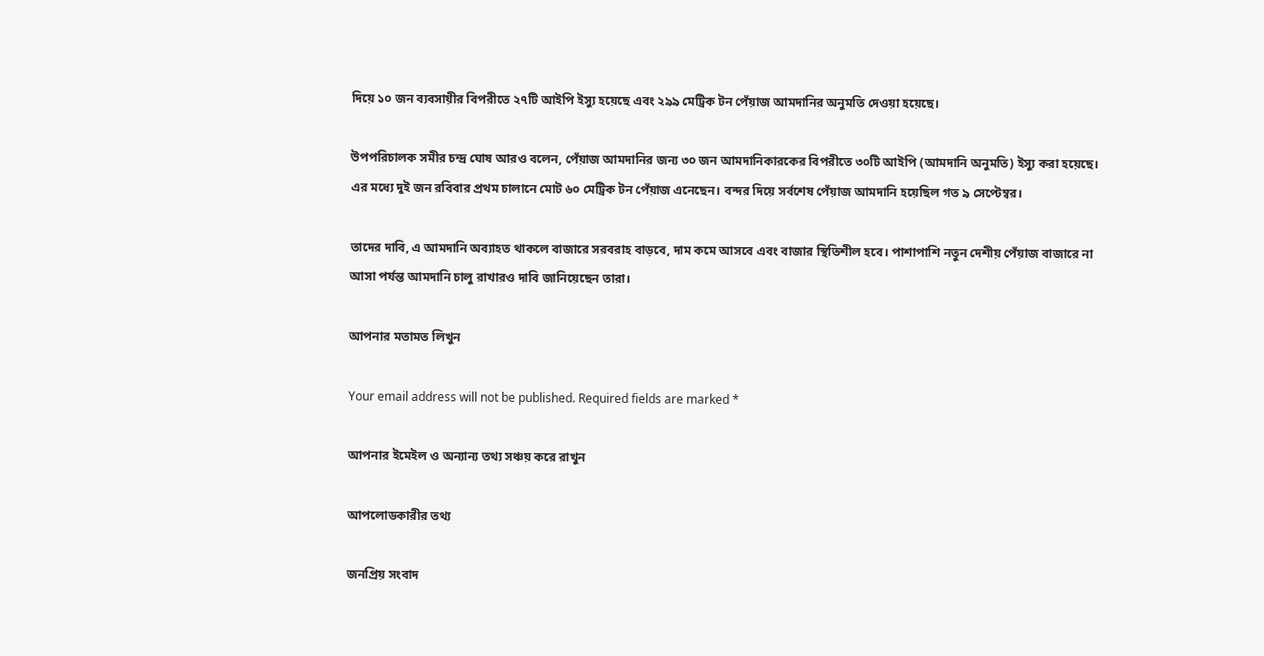দিয়ে ১০ জন ব্যবসায়ীর বিপরীতে ২৭টি আইপি ইস্যু হয়েছে এবং ২৯৯ মেট্রিক টন পেঁয়াজ আমদানির অনুমতি দেওয়া হয়েছে।

উপপরিচালক সমীর চন্দ্র ঘোষ আরও বলেন, পেঁয়াজ আমদানির জন্য ৩০ জন আমদানিকারকের বিপরীতে ৩০টি আইপি (আমদানি অনুমতি) ইস্যু করা হয়েছে। এর মধ্যে দুই জন রবিবার প্রথম চালানে মোট ৬০ মেট্রিক টন পেঁয়াজ এনেছেন। বন্দর দিয়ে সর্বশেষ পেঁয়াজ আমদানি হয়েছিল গত ৯ সেপ্টেম্বর।

তাদের দাবি, এ আমদানি অব্যাহত থাকলে বাজারে সরবরাহ বাড়বে, দাম কমে আসবে এবং বাজার স্থিতিশীল হবে। পাশাপাশি নতুন দেশীয় পেঁয়াজ বাজারে না আসা পর্যন্ত আমদানি চালু রাখারও দাবি জানিয়েছেন তারা।

আপনার মতামত লিখুন

Your email address will not be published. Required fields are marked *

আপনার ইমেইল ও অন্যান্য তথ্য সঞ্চয় করে রাখুন

আপলোডকারীর তথ্য

জনপ্রিয় সংবাদ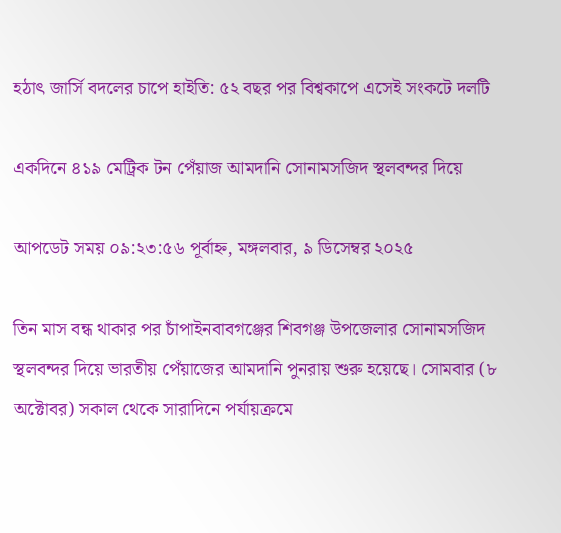হঠাৎ জার্সি বদলের চাপে হাইতি: ৫২ বছর পর বিশ্বকাপে এসেই সংকটে দলটি

একদিনে ৪১৯ মেট্রিক টন পেঁয়াজ আমদানি সোনামসজিদ স্থলবন্দর দিয়ে

আপডেট সময় ০৯:২৩:৫৬ পূর্বাহ্ন, মঙ্গলবার, ৯ ডিসেম্বর ২০২৫

তিন মাস বন্ধ থাকার পর চাঁপাইনবাবগঞ্জের শিবগঞ্জ উপজেলার সোনামসজিদ স্থলবন্দর দিয়ে ভারতীয় পেঁয়াজের আমদানি পুনরায় শুরু হয়েছে। সোমবার (৮ অক্টোবর) সকাল থেকে সারাদিনে পর্যায়ক্রমে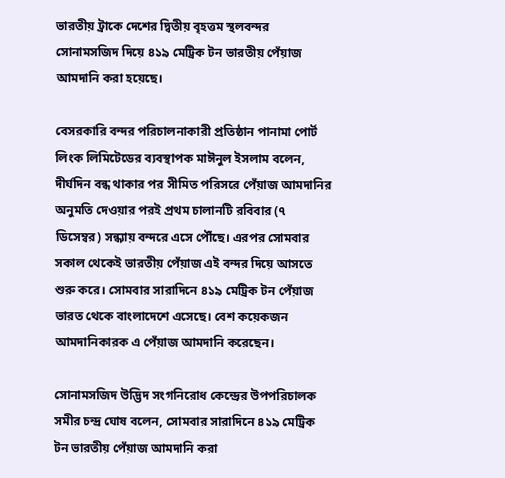ভারতীয় ট্রাকে দেশের দ্বিতীয় বৃহত্তম স্থলবন্দর সোনামসজিদ দিয়ে ৪১৯ মেট্রিক টন ভারতীয় পেঁয়াজ আমদানি করা হয়েছে।

বেসরকারি বন্দর পরিচালনাকারী প্রতিষ্ঠান পানামা পোর্ট লিংক লিমিটেডের ব্যবস্থাপক মাঈনুল ইসলাম বলেন, দীর্ঘদিন বন্ধ থাকার পর সীমিত পরিসরে পেঁয়াজ আমদানির অনুমতি দেওয়ার পরই প্রথম চালানটি রবিবার (৭ ডিসেম্বর) সন্ধ্যায় বন্দরে এসে পৌঁছে। এরপর সোমবার সকাল থেকেই ভারতীয় পেঁয়াজ এই বন্দর দিয়ে আসতে শুরু করে। সোমবার সারাদিনে ৪১৯ মেট্রিক টন পেঁয়াজ ভারত থেকে বাংলাদেশে এসেছে। বেশ কয়েকজন আমদানিকারক এ পেঁয়াজ আমদানি করেছেন।

সোনামসজিদ উদ্ভিদ সংগনিরোধ কেন্দ্রের উপপরিচালক সমীর চন্দ্র ঘোষ বলেন, সোমবার সারাদিনে ৪১৯ মেট্রিক টন ভারতীয় পেঁয়াজ আমদানি করা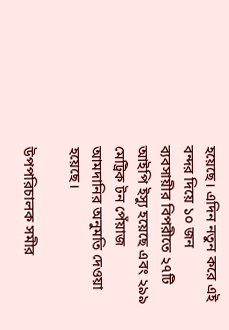হয়েছে। এদিন নতুন করে এই বন্দর দিয়ে ১০ জন ব্যবসায়ীর বিপরীতে ২৭টি আইপি ইস্যু হয়েছে এবং ২৯৯ মেট্রিক টন পেঁয়াজ আমদানির অনুমতি দেওয়া হয়েছে।

উপপরিচালক সমীর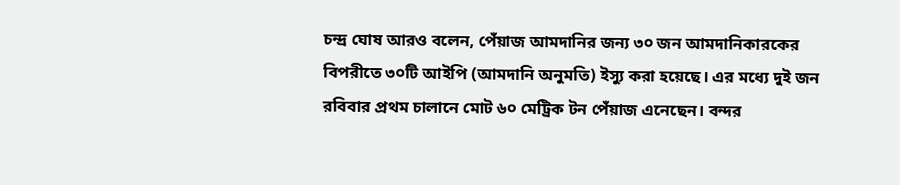চন্দ্র ঘোষ আরও বলেন, পেঁয়াজ আমদানির জন্য ৩০ জন আমদানিকারকের বিপরীতে ৩০টি আইপি (আমদানি অনুমতি) ইস্যু করা হয়েছে। এর মধ্যে দুই জন রবিবার প্রথম চালানে মোট ৬০ মেট্রিক টন পেঁয়াজ এনেছেন। বন্দর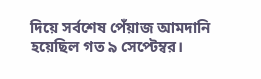দিয়ে সর্বশেষ পেঁয়াজ আমদানি হয়েছিল গত ৯ সেপ্টেম্বর।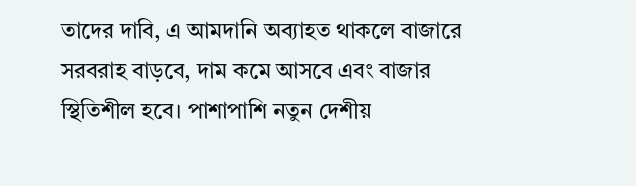তাদের দাবি, এ আমদানি অব্যাহত থাকলে বাজারে সরবরাহ বাড়বে, দাম কমে আসবে এবং বাজার স্থিতিশীল হবে। পাশাপাশি নতুন দেশীয়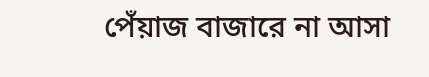পেঁয়াজ বাজারে না আসা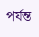পর্যন্ত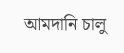আমদানি চালু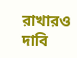রাখারও দাবি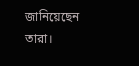জানিয়েছেন তারা।